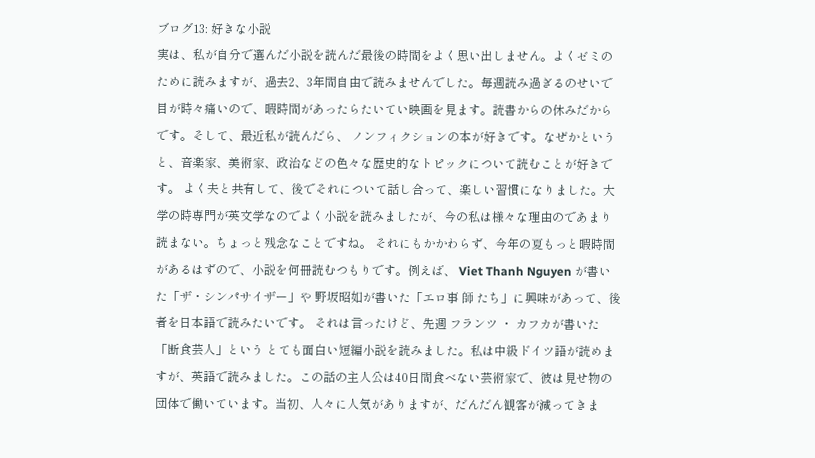ブログ13: 好きな小説
実は、私が自分で選んだ小説を読んだ最後の時間をよく思い出しません。よくゼミのために読みますが、過去2、3年間自由で読みませんでした。毎週読み過ぎるのせいで目が時々痛いので、暇時間があったらたいてい映画を見ます。読書からの休みだからです。そして、最近私が読んだら、 ノンフィクションの本が好きです。なぜかというと、音楽家、美術家、政治などの色々な歴史的なトピックについて読むことが好きです。 よく夫と共有して、後でそれについて話し合って、楽しい習慣になりました。大学の時専門が英文学なのでよく小説を読みましたが、今の私は様々な理由のであまり読まない。ちょっと残念なことですね。 それにもかかわらず、今年の夏もっと暇時間があるはずので、小説を何冊読むつもりです。例えば、 Viet Thanh Nguyen が書いた「ザ・シンパサイザー」や 野坂昭如が書いた「エロ事 師 たち」に興味があって、後者を日本語で読みたいです。 それは言ったけど、先週 フランツ ・ カフカが書いた「断食芸人」という とても面白い短編小説を読みました。私は中級ドイツ語が読めますが、英語で読みました。この話の主人公は40日間食べない芸術家で、彼は見せ物の団体で働いています。当初、人々に人気がありますが、だんだん観客が減ってきま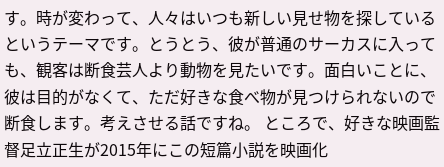す。時が変わって、人々はいつも新しい見せ物を探しているというテーマです。とうとう、彼が普通のサーカスに入っても、観客は断食芸人より動物を見たいです。面白いことに、彼は目的がなくて、ただ好きな食べ物が見つけられないので断食します。考えさせる話ですね。 ところで、好きな映画監督足立正生が2015年にこの短篇小説を映画化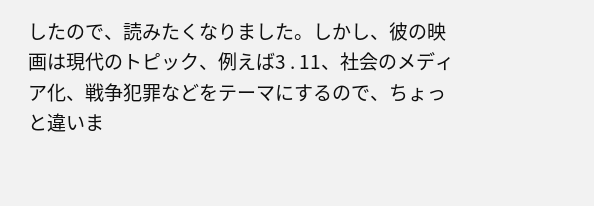したので、読みたくなりました。しかし、彼の映画は現代のトピック、例えば3 . 11、社会のメディア化、戦争犯罪などをテーマにするので、ちょっと違いま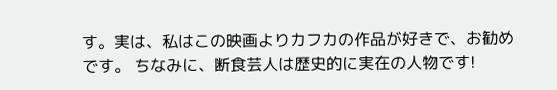す。実は、私はこの映画よりカフカの作品が好きで、お勧めです。 ちなみに、断食芸人は歴史的に実在の人物です!